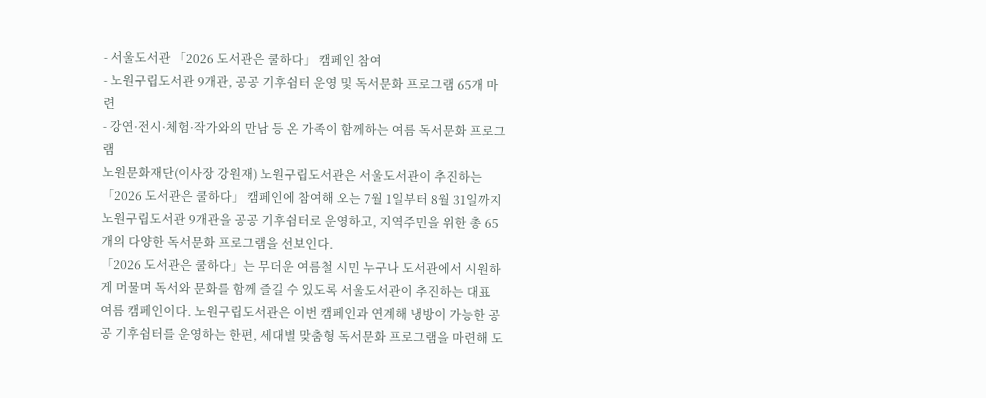- 서울도서관 「2026 도서관은 쿨하다」 캠페인 참여
- 노원구립도서관 9개관, 공공 기후쉼터 운영 및 독서문화 프로그램 65개 마련
- 강연·전시·체험·작가와의 만남 등 온 가족이 함께하는 여름 독서문화 프로그램
노원문화재단(이사장 강원재) 노원구립도서관은 서울도서관이 추진하는 「2026 도서관은 쿨하다」 캠페인에 참여해 오는 7월 1일부터 8월 31일까지 노원구립도서관 9개관을 공공 기후쉼터로 운영하고, 지역주민을 위한 총 65개의 다양한 독서문화 프로그램을 선보인다.
「2026 도서관은 쿨하다」는 무더운 여름철 시민 누구나 도서관에서 시원하게 머물며 독서와 문화를 함께 즐길 수 있도록 서울도서관이 추진하는 대표 여름 캠페인이다. 노원구립도서관은 이번 캠페인과 연계해 냉방이 가능한 공공 기후쉼터를 운영하는 한편, 세대별 맞춤형 독서문화 프로그램을 마련해 도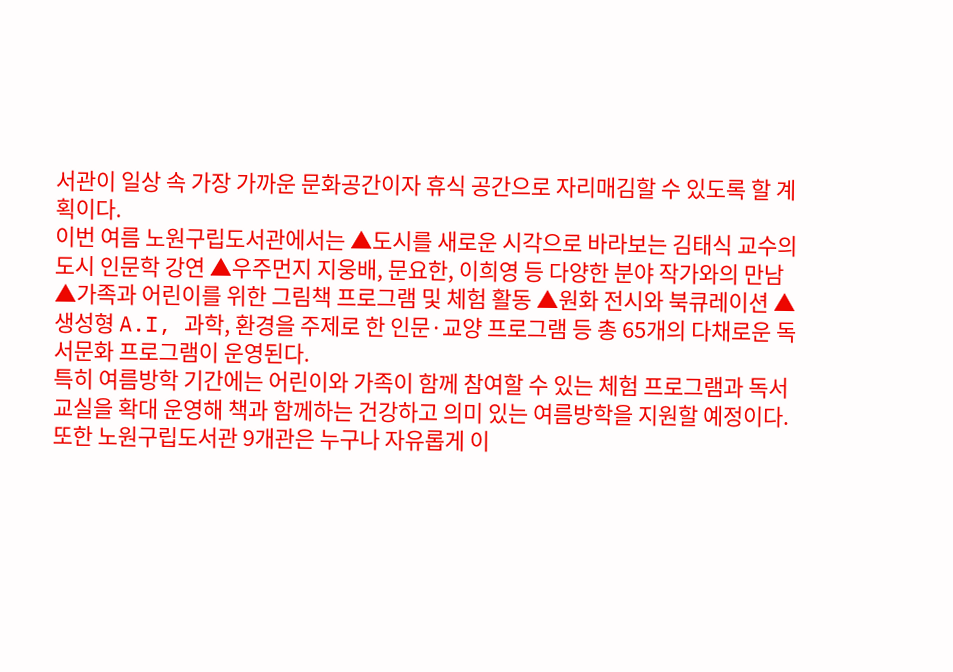서관이 일상 속 가장 가까운 문화공간이자 휴식 공간으로 자리매김할 수 있도록 할 계획이다.
이번 여름 노원구립도서관에서는 ▲도시를 새로운 시각으로 바라보는 김태식 교수의 도시 인문학 강연 ▲우주먼지 지웅배, 문요한, 이희영 등 다양한 분야 작가와의 만남 ▲가족과 어린이를 위한 그림책 프로그램 및 체험 활동 ▲원화 전시와 북큐레이션 ▲생성형 A.I, 과학, 환경을 주제로 한 인문·교양 프로그램 등 총 65개의 다채로운 독서문화 프로그램이 운영된다.
특히 여름방학 기간에는 어린이와 가족이 함께 참여할 수 있는 체험 프로그램과 독서교실을 확대 운영해 책과 함께하는 건강하고 의미 있는 여름방학을 지원할 예정이다.
또한 노원구립도서관 9개관은 누구나 자유롭게 이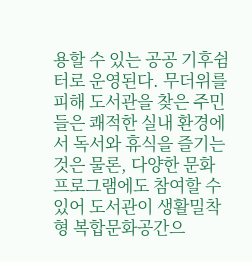용할 수 있는 공공 기후쉼터로 운영된다. 무더위를 피해 도서관을 찾은 주민들은 쾌적한 실내 환경에서 독서와 휴식을 즐기는 것은 물론, 다양한 문화 프로그램에도 참여할 수 있어 도서관이 생활밀착형 복합문화공간으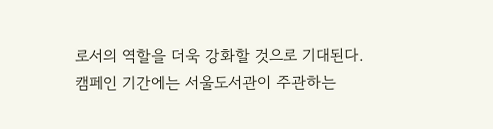로서의 역할을 더욱 강화할 것으로 기대된다.
캠페인 기간에는 서울도서관이 주관하는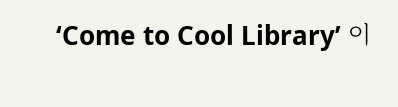‘Come to Cool Library’ 이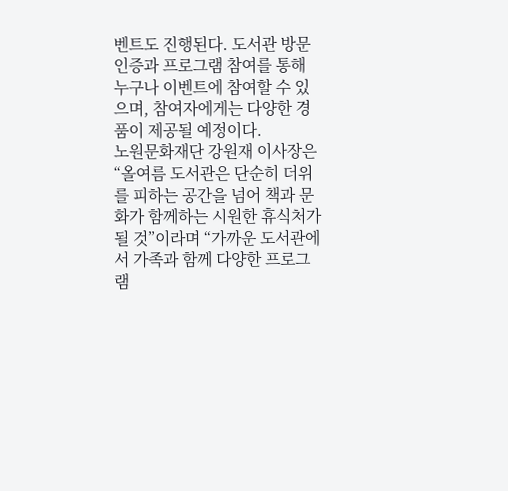벤트도 진행된다. 도서관 방문 인증과 프로그램 참여를 통해 누구나 이벤트에 참여할 수 있으며, 참여자에게는 다양한 경품이 제공될 예정이다.
노원문화재단 강원재 이사장은 “올여름 도서관은 단순히 더위를 피하는 공간을 넘어 책과 문화가 함께하는 시원한 휴식처가 될 것”이라며 “가까운 도서관에서 가족과 함께 다양한 프로그램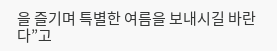을 즐기며 특별한 여름을 보내시길 바란다”고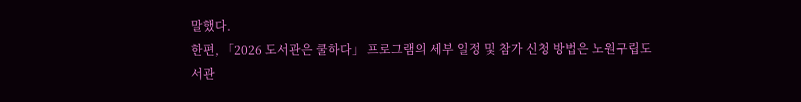말했다.
한편, 「2026 도서관은 쿨하다」 프로그램의 세부 일정 및 참가 신청 방법은 노원구립도서관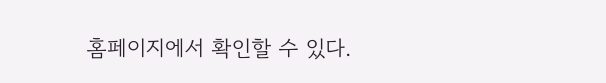홈페이지에서 확인할 수 있다.